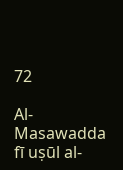72

Al-Masawadda fī uṣūl al-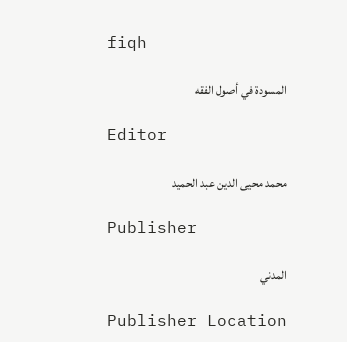fiqh

المسودة في أصول الفقه

Editor

محمد محيى الدين عبد الحميد

Publisher

المدني

Publisher Location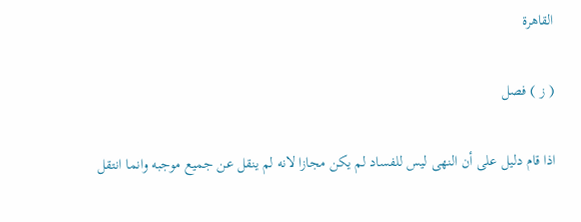القاهرة

( ز ) فصل

اذا قام دليل على أن النهى ليس للفساد لم يكن مجازا لانه لم ينقل عن جميع موجبه وانما انتقل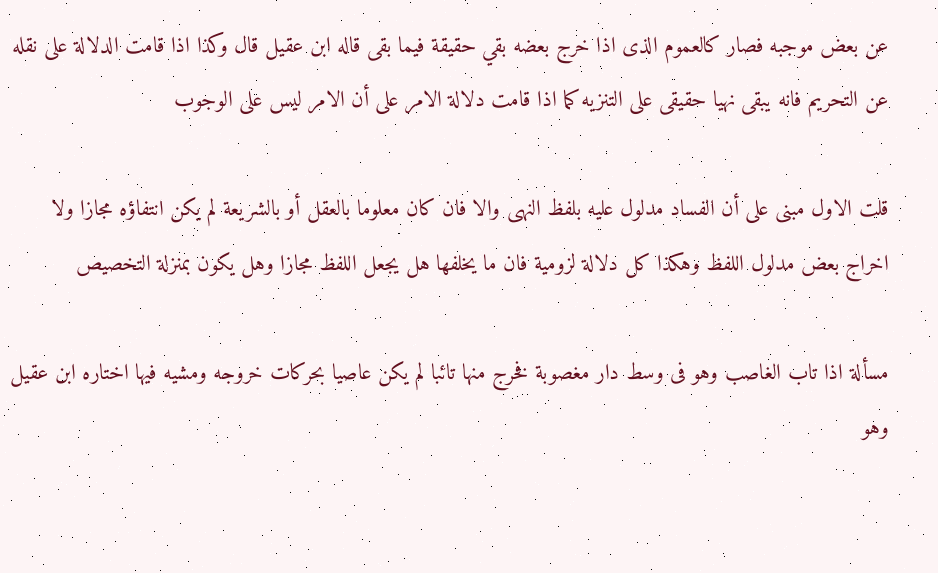عن بعض موجبه فصار كالعموم الذى اذا خرج بعضه بقي حقيقة فيما بقى قاله ابن عقيل قال وكذا اذا قامت الدلالة على نقله عن التحريم فانه يبقى نهيا حقيقى على التنزيه كما اذا قامت دلالة الامر على أن الامر ليس على الوجوب

قلت الاول مبنى على أن الفساد مدلول عليه بلفظ النهى والا فان كان معلوما بالعقل أو بالشريعة لم يكن انتفاؤه مجازا ولا اخراج بعض مدلول اللفظ وهكذا كل دلالة لزومية فان ما يخلفها هل يجعل اللفظ مجازا وهل يكون بمنزلة التخصيص

مسألة اذا تاب الغاصب وهو فى وسط دار مغصوبة فخرج منها تائبا لم يكن عاصيا بحركات خروجه ومشيه فيها اختاره ابن عقيل وهو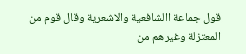قول جماعة االشافعية والاشعرية وقال قوم من المعتزلة وغيرهم من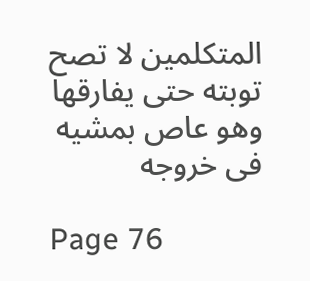المتكلمين لا تصح توبته حتى يفارقها وهو عاص بمشيه فى خروجه

Page 76